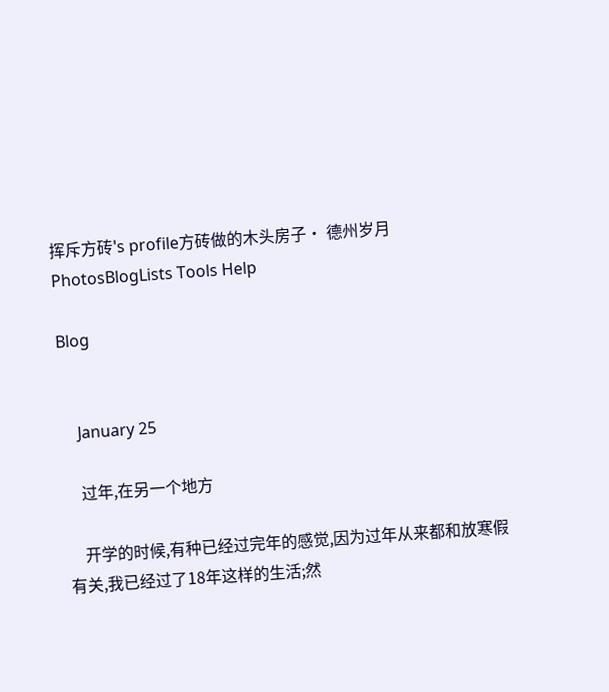挥斥方砖's profile方砖做的木头房子· 德州岁月PhotosBlogLists Tools Help

Blog


    January 25

    过年,在另一个地方

    开学的时候,有种已经过完年的感觉,因为过年从来都和放寒假有关,我已经过了18年这样的生活;然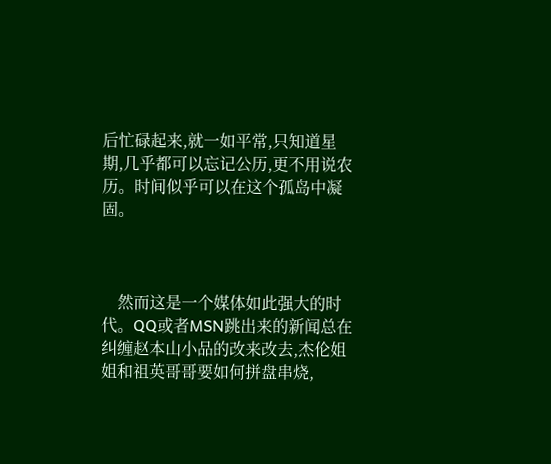后忙碌起来,就一如平常,只知道星期,几乎都可以忘记公历,更不用说农历。时间似乎可以在这个孤岛中凝固。



    然而这是一个媒体如此强大的时代。QQ或者MSN跳出来的新闻总在纠缠赵本山小品的改来改去,杰伦姐姐和祖英哥哥要如何拼盘串烧,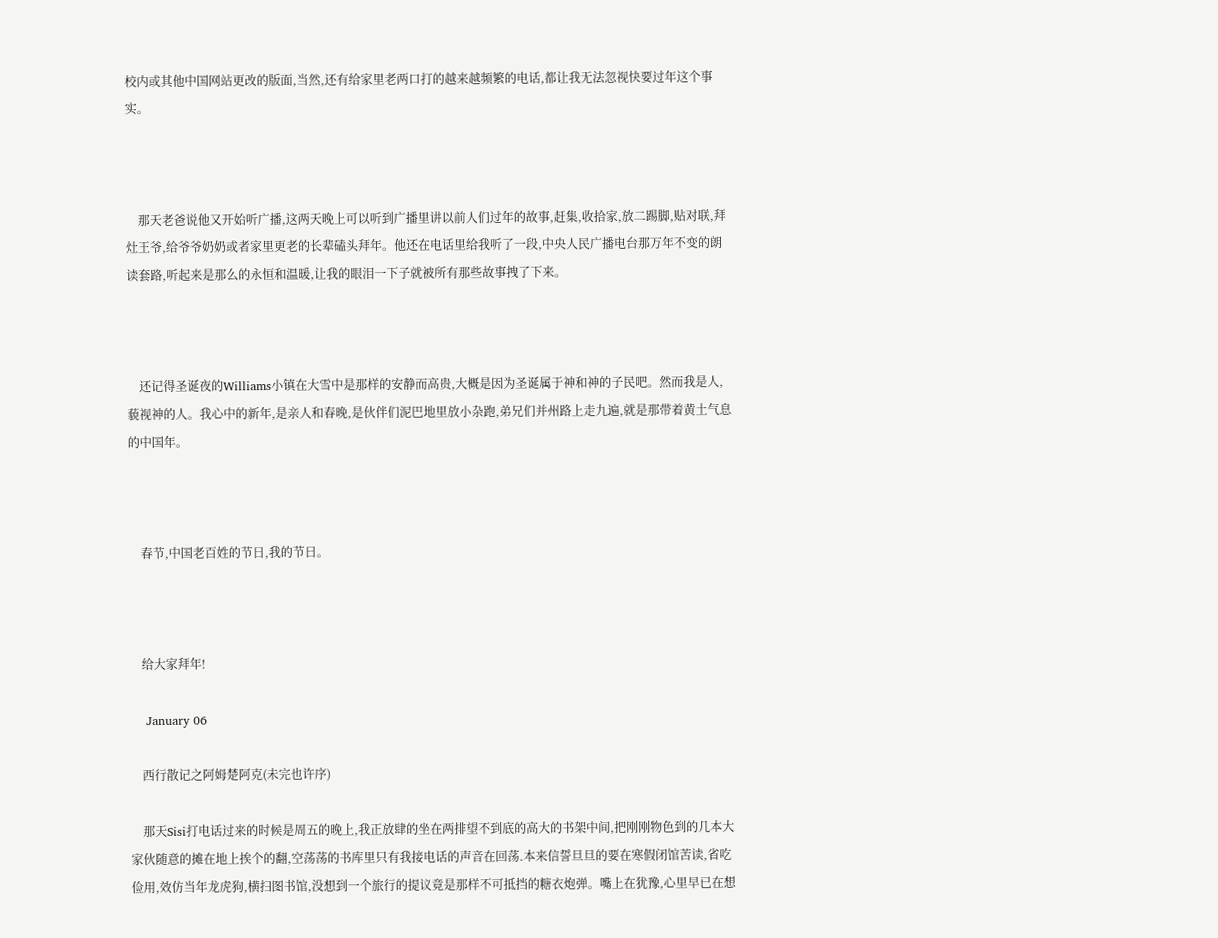校内或其他中国网站更改的版面,当然,还有给家里老两口打的越来越频繁的电话,都让我无法忽视快要过年这个事实。



    那天老爸说他又开始听广播,这两天晚上可以听到广播里讲以前人们过年的故事,赶集,收拾家,放二踢脚,贴对联,拜灶王爷,给爷爷奶奶或者家里更老的长辈磕头拜年。他还在电话里给我听了一段,中央人民广播电台那万年不变的朗读套路,听起来是那么的永恒和温暖,让我的眼泪一下子就被所有那些故事拽了下来。



    还记得圣诞夜的Williams小镇在大雪中是那样的安静而高贵,大概是因为圣诞属于神和神的子民吧。然而我是人,藐视神的人。我心中的新年,是亲人和春晚,是伙伴们泥巴地里放小杂跑,弟兄们并州路上走九遍,就是那带着黄土气息的中国年。



    春节,中国老百姓的节日,我的节日。



    给大家拜年!

    January 06

    西行散记之阿姆楚阿克(未完也许序)

    那天Sisi打电话过来的时候是周五的晚上,我正放肆的坐在两排望不到底的高大的书架中间,把刚刚物色到的几本大家伙随意的摊在地上挨个的翻,空荡荡的书库里只有我接电话的声音在回荡.本来信誓旦旦的要在寒假闭馆苦读,省吃俭用,效仿当年龙虎狗,横扫图书馆,没想到一个旅行的提议竟是那样不可抵挡的糖衣炮弹。嘴上在犹豫,心里早已在想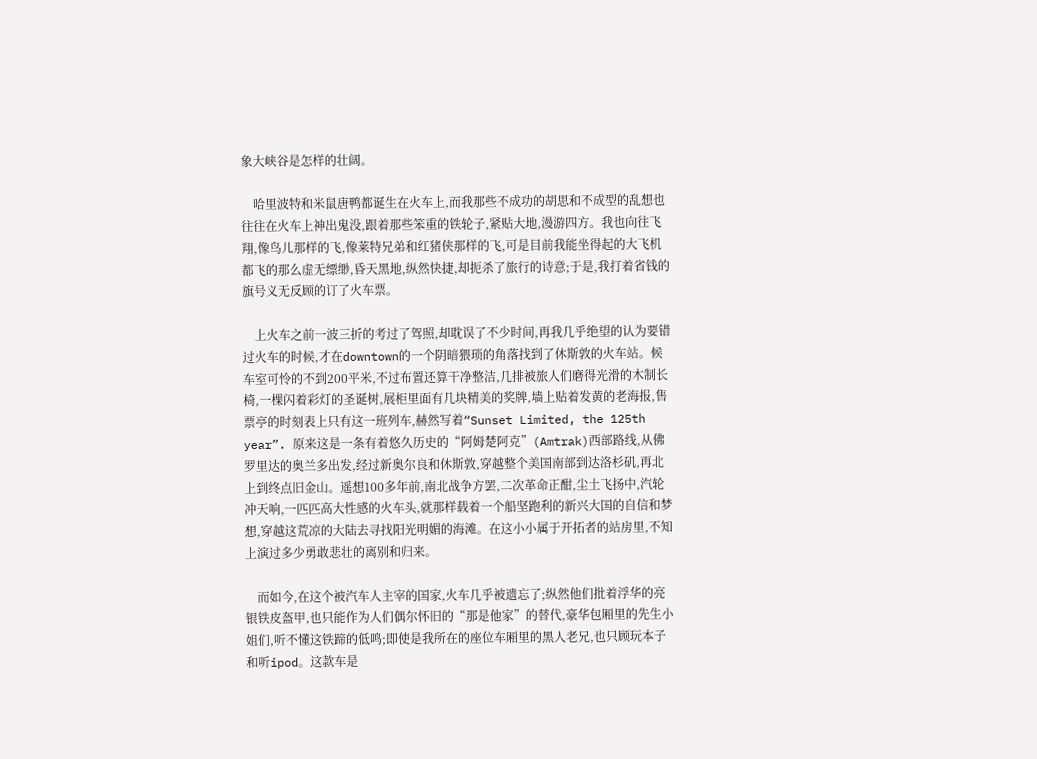象大峡谷是怎样的壮阔。

    哈里波特和米鼠唐鸭都诞生在火车上,而我那些不成功的胡思和不成型的乱想也往往在火车上神出鬼没,跟着那些笨重的铁轮子,紧贴大地,漫游四方。我也向往飞翔,像鸟儿那样的飞,像莱特兄弟和红猪侠那样的飞,可是目前我能坐得起的大飞机都飞的那么虚无缥缈,昏天黑地,纵然快捷,却扼杀了旅行的诗意;于是,我打着省钱的旗号义无反顾的订了火车票。

    上火车之前一波三折的考过了驾照,却耽误了不少时间,再我几乎绝望的认为要错过火车的时候,才在downtown的一个阴暗猥琐的角落找到了休斯敦的火车站。候车室可怜的不到200平米,不过布置还算干净整洁,几排被旅人们磨得光滑的木制长椅,一棵闪着彩灯的圣诞树,展柜里面有几块精美的奖牌,墙上贴着发黄的老海报,售票亭的时刻表上只有这一班列车,赫然写着“Sunset Limited, the 125th year”. 原来这是一条有着悠久历史的“阿姆楚阿克”(Amtrak)西部路线,从佛罗里达的奥兰多出发,经过新奥尔良和休斯敦,穿越整个美国南部到达洛杉矶,再北上到终点旧金山。遥想100多年前,南北战争方罢,二次革命正酣,尘土飞扬中,汽轮冲天响,一匹匹高大性感的火车头,就那样载着一个船坚跑利的新兴大国的自信和梦想,穿越这荒凉的大陆去寻找阳光明媚的海滩。在这小小属于开拓者的站房里,不知上演过多少勇敢悲壮的离别和归来。

    而如今,在这个被汽车人主宰的国家,火车几乎被遗忘了;纵然他们批着浮华的亮银铁皮盔甲,也只能作为人们偶尔怀旧的“那是他家”的替代,豪华包厢里的先生小姐们,听不懂这铁蹄的低鸣;即使是我所在的座位车厢里的黑人老兄,也只顾玩本子和听ipod。这款车是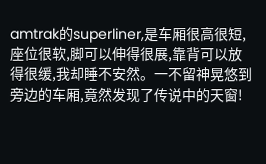amtrak的superliner,是车厢很高很短,座位很软,脚可以伸得很展,靠背可以放得很缓,我却睡不安然。一不留神晃悠到旁边的车厢,竟然发现了传说中的天窗!